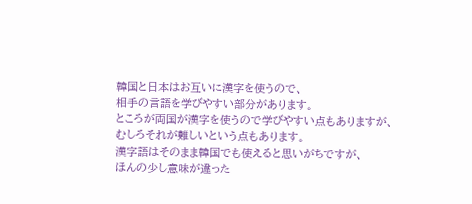韓国と日本はお互いに漢字を使うので、
相手の言語を学びやすい部分があります。
ところが両国が漢字を使うので学びやすい点もありますが、
むしろそれが難しいという点もあります。
漢字語はそのまま韓国でも使えると思いがちですが、
ほんの少し意味が違った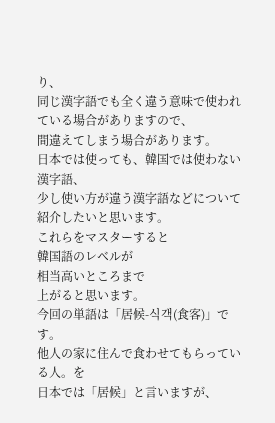り、
同じ漢字語でも全く違う意味で使われている場合がありますので、
間違えてしまう場合があります。
日本では使っても、韓国では使わない漢字語、
少し使い方が違う漢字語などについて紹介したいと思います。
これらをマスターすると
韓国語のレベルが
相当高いところまで
上がると思います。
今回の単語は「居候-식객(食客)」です。
他人の家に住んで食わせてもらっている人。を
日本では「居候」と言いますが、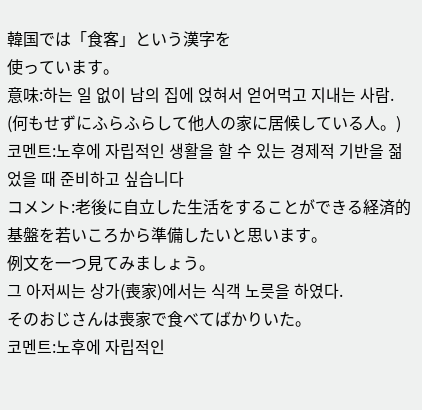韓国では「食客」という漢字を
使っています。
意味:하는 일 없이 남의 집에 얹혀서 얻어먹고 지내는 사람.
(何もせずにふらふらして他人の家に居候している人。)
코멘트:노후에 자립적인 생활을 할 수 있는 경제적 기반을 젊었을 때 준비하고 싶습니다
コメント:老後に自立した生活をすることができる経済的基盤を若いころから準備したいと思います。
例文を一つ見てみましょう。
그 아저씨는 상가(喪家)에서는 식객 노릇을 하였다.
そのおじさんは喪家で食べてばかりいた。
코멘트:노후에 자립적인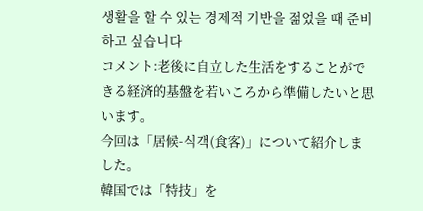생활을 할 수 있는 경제적 기반을 젊었을 때 준비하고 싶습니다
コメント:老後に自立した生活をすることができる経済的基盤を若いころから準備したいと思います。
今回は「居候-식객(食客)」について紹介しました。
韓国では「特技」を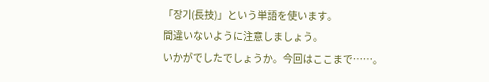「장기(長技)」という単語を使います。
間違いないように注意しましょう。
いかがでしたでしょうか。今回はここまで……。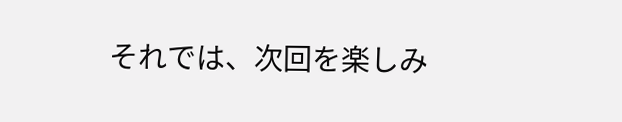それでは、次回を楽しみ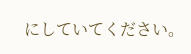にしていてください。